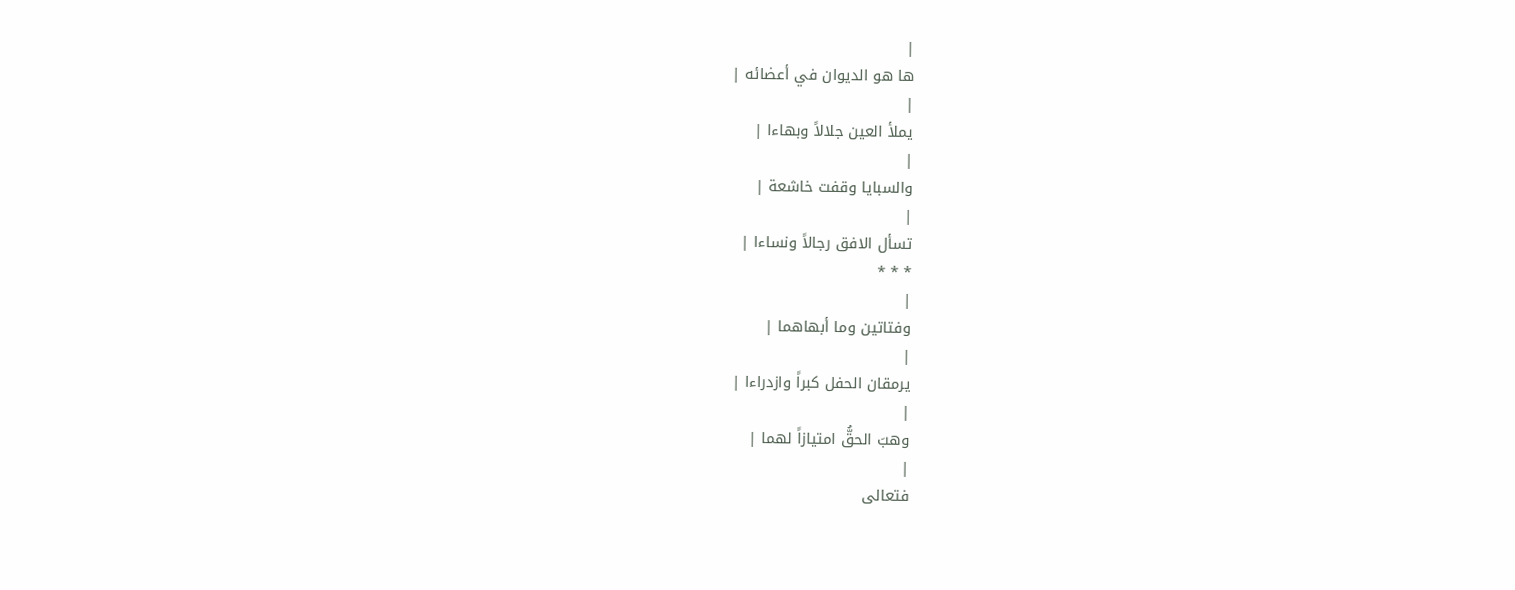|
ها هو الديوان في أعضائه |
|
يملأ العين جلالاً وبهاءا |
|
والسبايا وقفت خاشعة |
|
تسأل الافق رجالاً ونساءا |
* * *
|
وفتاتين وما أبهاهما |
|
يرمقان الحفل كبراً وازدراءا |
|
وهبَ الحقُّ امتيازاً لهما |
|
فتعالى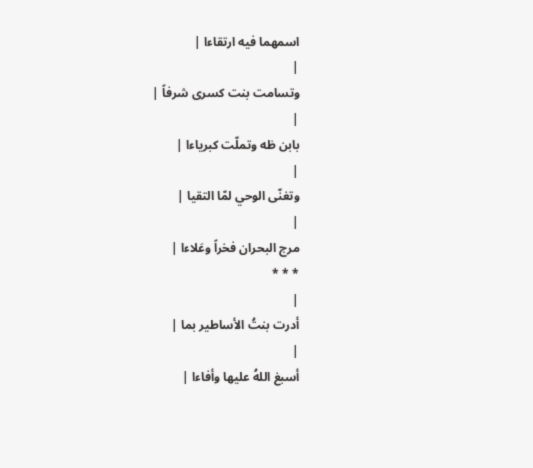اسمهما فيه ارتقاءا |
|
وتسامت بنت كسرى شرفاً |
|
بابن طٰه وتملّت كبرياءا |
|
وتغنّى الوحي لمّا التقيا |
|
مرج البحران فخراً وعَلاءا |
* * *
|
أدرت بنتُ الأساطير بما |
|
أسبغ اللهُ عليها وأفاءا |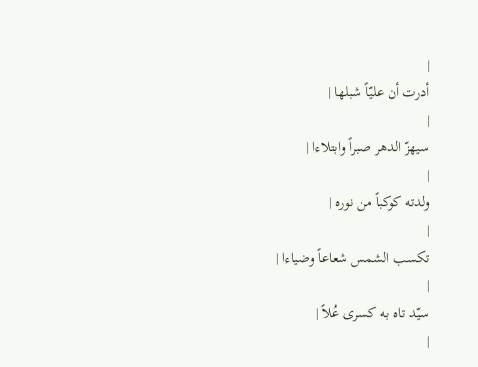|
أدرت أن عليّاً شبلها |
|
سيهزّ الدهر صبراً وابتلاءا |
|
ولدته كوكباً من نوره |
|
تكسب الشمس شعاعاً وضياءا |
|
سيّد تاه به كسرى عُلاً |
|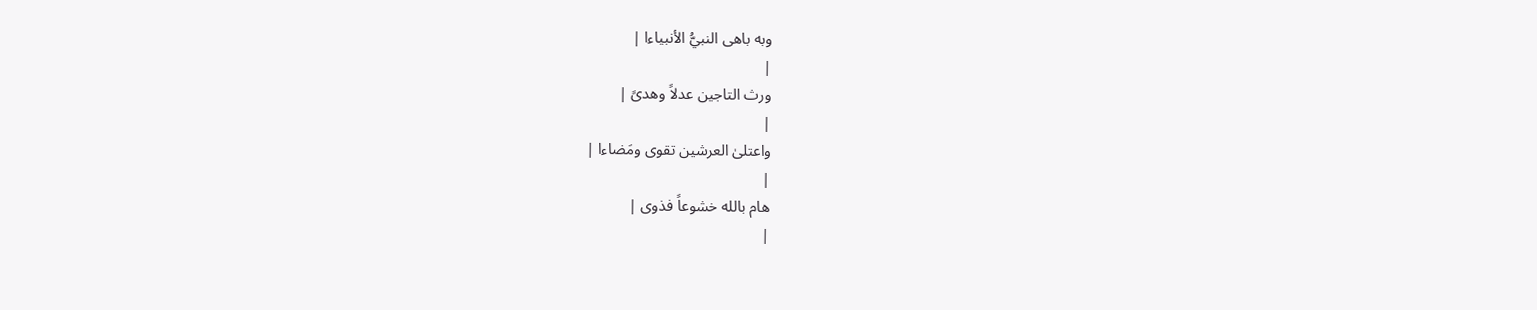وبه باهى النبيُّ الأنبياءا |
|
ورث التاجين عدلاً وهدىً |
|
واعتلىٰ العرشين تقوى ومَضاءا |
|
هام بالله خشوعاً فذوى |
|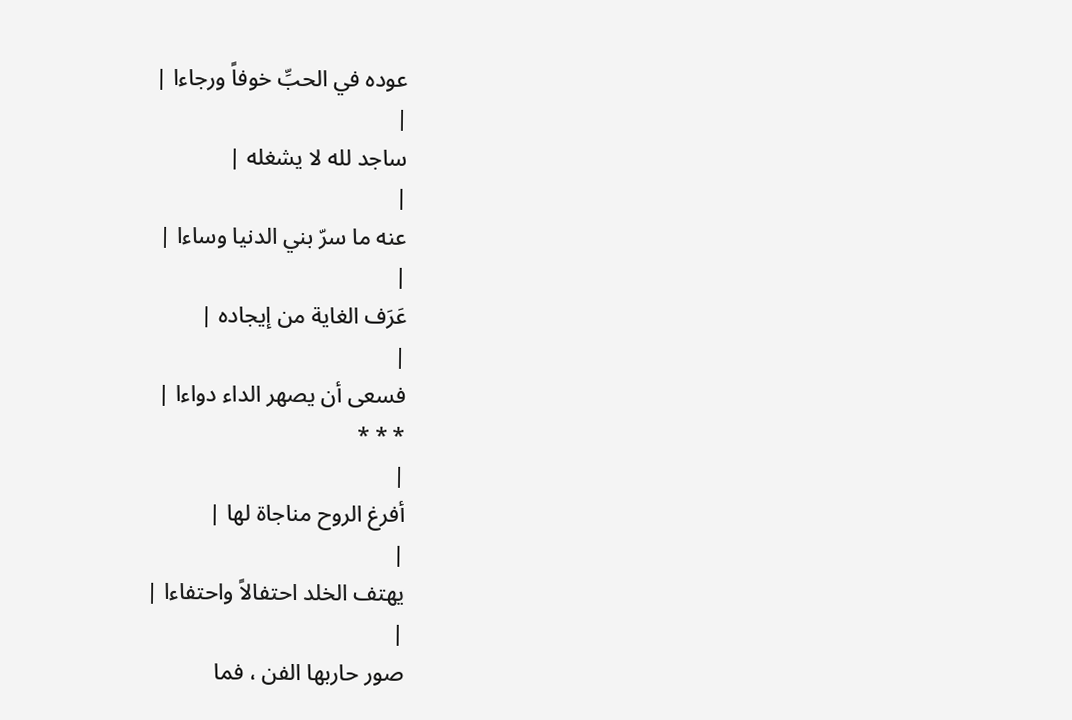عوده في الحبِّ خوفاً ورجاءا |
|
ساجد لله لا يشغله |
|
عنه ما سرّ بني الدنيا وساءا |
|
عَرَف الغاية من إيجاده |
|
فسعى أن يصهر الداء دواءا |
* * *
|
أفرغ الروح مناجاة لها |
|
يهتف الخلد احتفالاً واحتفاءا |
|
صور حاربها الفن ، فما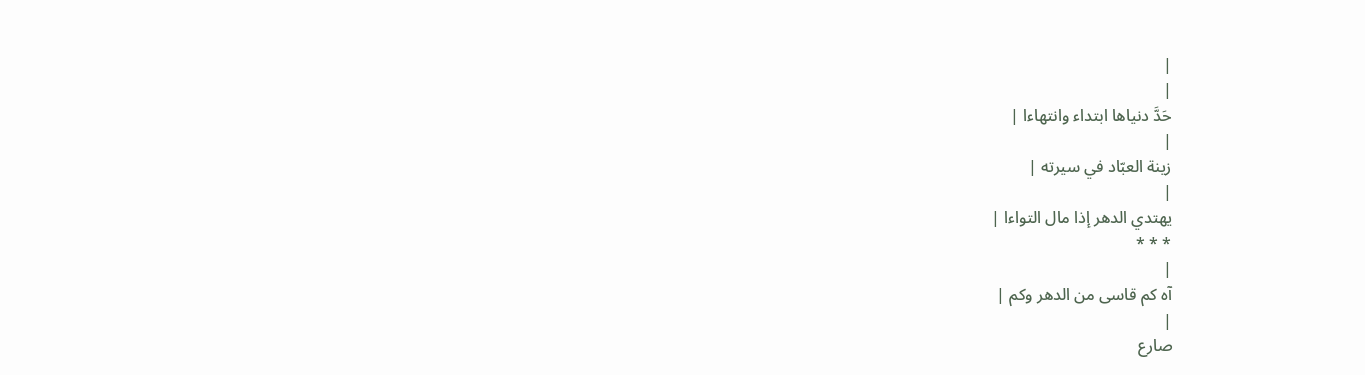|
|
حَدَّ دنياها ابتداء وانتهاءا |
|
زينة العبّاد في سيرته |
|
يهتدي الدهر إذا مال التواءا |
* * *
|
آه كم قاسى من الدهر وكم |
|
صارع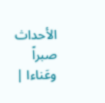الأحداث صبراً وعَناءا |